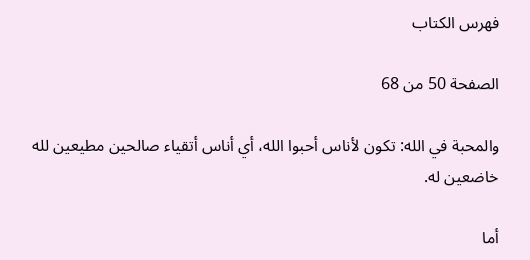فهرس الكتاب

الصفحة 50 من 68

والمحبة في الله: تكون لأناس أحبوا الله، أي أناس أتقياء صالحين مطيعين لله خاضعين له.

أما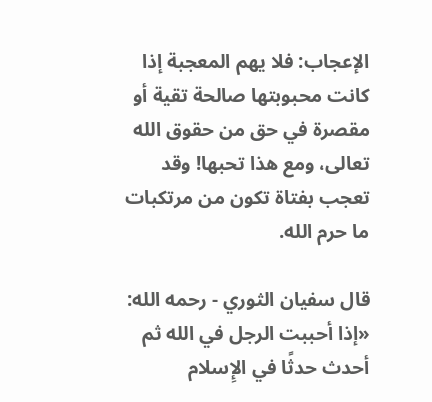الإعجاب: فلا يهم المعجبة إذا كانت محبوبتها صالحة تقية أو مقصرة في حق من حقوق الله تعالى، ومع هذا تحبها! وقد تعجب بفتاة تكون من مرتكبات ما حرم الله.

قال سفيان الثوري - رحمه الله: «إذا أحببت الرجل في الله ثم أحدث حدثًا في الإِسلام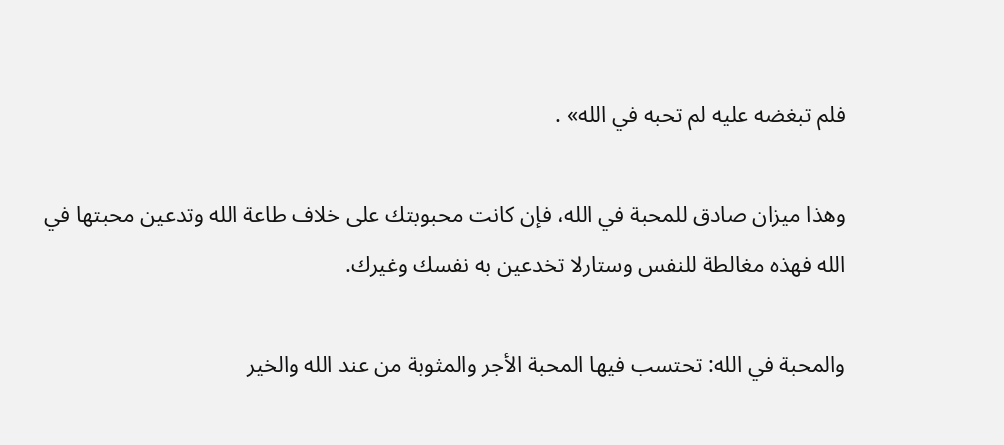فلم تبغضه عليه لم تحبه في الله» .

وهذا ميزان صادق للمحبة في الله، فإن كانت محبوبتك على خلاف طاعة الله وتدعين محبتها في الله فهذه مغالطة للنفس وستارلا تخدعين به نفسك وغيرك.

والمحبة في الله: تحتسب فيها المحبة الأجر والمثوبة من عند الله والخير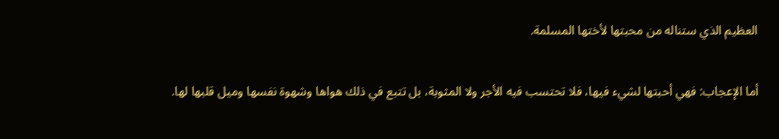العظيم الذي ستناله من محبتها لأختها المسلمة.

أما الإعجاب: فهي أحبتها لشيء فيها، فلا تحتسب فيه الأجر ولا المثوبة، بل تتبع في ذلك هواها وشهوة نفسها وميل قلبها لها.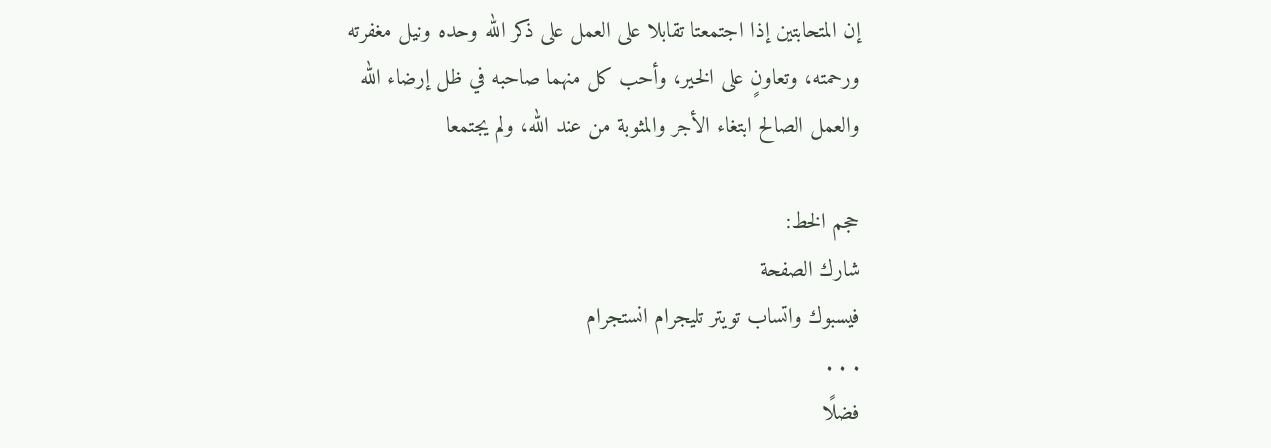إن المتحابتين إذا اجتمعتا تقابلا على العمل على ذكر الله وحده ونيل مغفرته ورحمته، وتعاونٍ على الخير، وأحب كل منهما صاحبه في ظل إرضاء الله والعمل الصالح ابتغاء الأجر والمثوبة من عند الله، ولم يجتمعا

حجم الخط:
شارك الصفحة
فيسبوك واتساب تويتر تليجرام انستجرام
. . .
فضلًا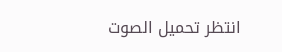انتظر تحميل الصوت